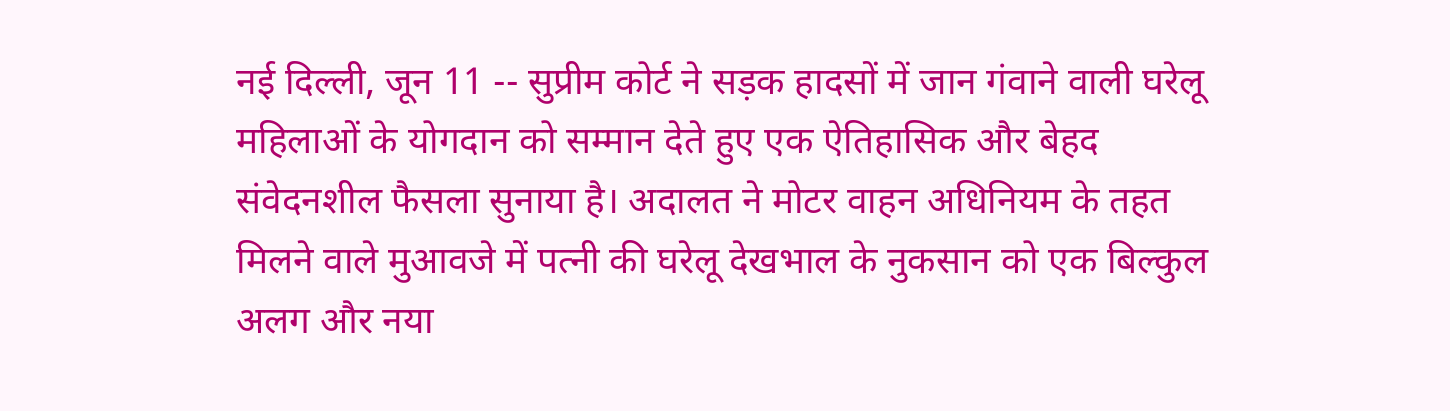नई दिल्ली, जून 11 -- सुप्रीम कोर्ट ने सड़क हादसों में जान गंवाने वाली घरेलू महिलाओं के योगदान को सम्मान देते हुए एक ऐतिहासिक और बेहद संवेदनशील फैसला सुनाया है। अदालत ने मोटर वाहन अधिनियम के तहत मिलने वाले मुआवजे में पत्नी की घरेलू देखभाल के नुकसान को एक बिल्कुल अलग और नया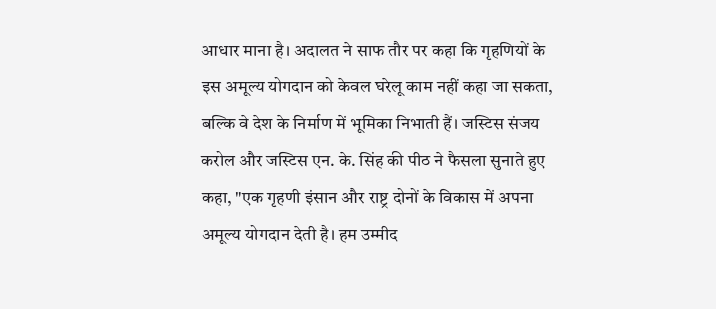आधार माना है। अदालत ने साफ तौर पर कहा कि गृहणियों के इस अमूल्य योगदान को केवल घरेलू काम नहीं कहा जा सकता, बल्कि वे देश के निर्माण में भूमिका निभाती हैं। जस्टिस संजय करोल और जस्टिस एन. के. सिंह की पीठ ने फैसला सुनाते हुए कहा, "एक गृहणी इंसान और राष्ट्र दोनों के विकास में अपना अमूल्य योगदान देती है। हम उम्मीद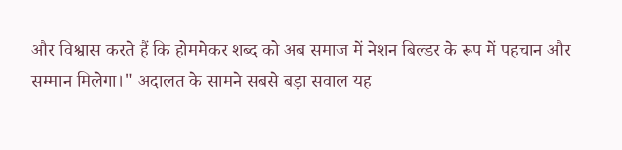और विश्वास करते हैं कि होममेकर शब्द को अब समाज में नेशन बिल्डर के रूप में पहचान और सम्मान मिलेगा।" अदालत के सामने सबसे बड़ा सवाल यह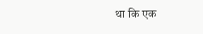था कि एक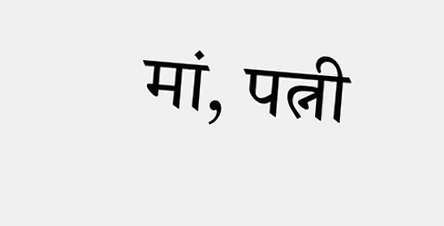मां, पत्नी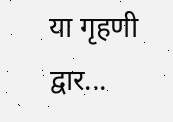या गृहणी द्वार...